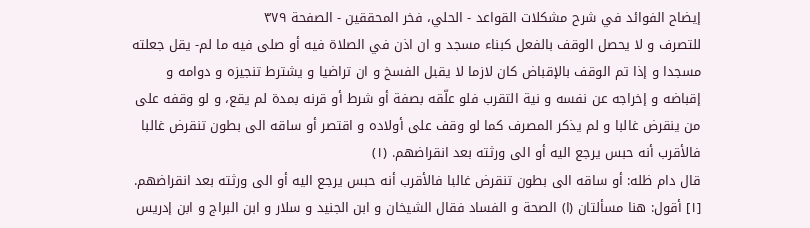إيضاح الفوائد في شرح مشكلات القواعد - الحلي، فخر المحققين - الصفحة ٣٧٩
للتصرف و لا يحصل الوقف بالفعل كبناء مسجد و ان اذن في الصلاة فيه أو صلى فيه ما لم- يقل جعلته مسجدا و إذا تم الوقف بالإقباض كان لازما لا يقبل الفسخ و ان تراضيا و يشترط تنجيزه و دوامه و إقباضه و إخراجه عن نفسه و نية التقرب فلو علّقه بصفة أو شرط أو قرنه بمدة لم يقع، و لو وقفه على من ينقرض غالبا و لم يذكر المصرف كما لو وقف على أولاده و اقتصر أو ساقه الى بطون تنقرض غالبا فالأقرب أنه حبس يرجع اليه أو الى ورثته بعد انقراضهم. (١)
قال دام ظله: أو ساقه الى بطون تنقرض غالبا فالأقرب أنه حبس يرجع اليه أو الى ورثته بعد انقراضهم.
[١] أقول: هنا مسألتان (ا) الصحة و الفساد فقال الشيخان و ابن الجنيد و سلار و ابن البراج و ابن إدريس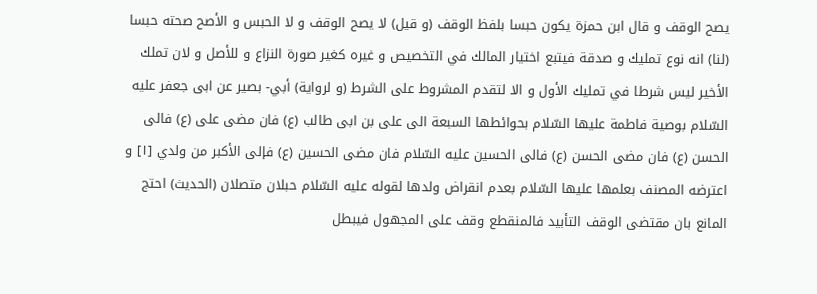يصح الوقف و قال ابن حمزة يكون حبسا بلفظ الوقف (و قيل) لا يصح الوقف و لا الحبس و الأصح صحته حبسا (لنا) انه نوع تمليك و صدقة فيتبع اختيار المالك في التخصيص و غيره كغير صورة النزاع و للأصل و لان تملك الأخير ليس شرطا في تمليك الأول و الا لتقدم المشروط على الشرط (و لرواية) أبي- بصير عن ابى جعفر عليه السّلام بوصية فاطمة عليها السّلام بحوائطها السبعة الى على بن ابى طالب (ع) فان مضى على (ع) فالى الحسن (ع) فان مضى الحسن (ع) فالى الحسين عليه السّلام فان مضى الحسين (ع) فإلى الأكبر من ولدي [١] و اعترضه المصنف بعلمها عليها السّلام بعدم انقراض ولدها لقوله عليه السّلام حبلان متصلان (الحديث) احتج المانع بان مقتضى الوقف التأبيد فالمنقطع وقف على المجهول فيبطل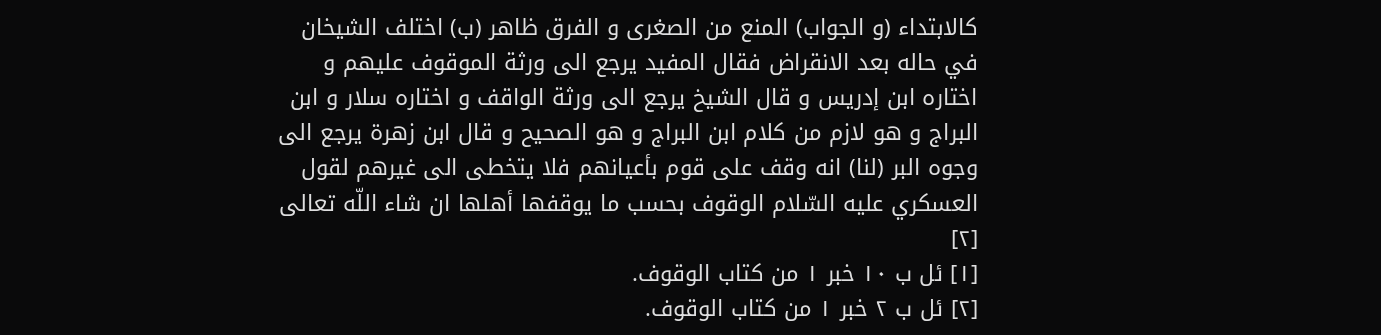كالابتداء (و الجواب) المنع من الصغرى و الفرق ظاهر (ب) اختلف الشيخان في حاله بعد الانقراض فقال المفيد يرجع الى ورثة الموقوف عليهم و اختاره ابن إدريس و قال الشيخ يرجع الى ورثة الواقف و اختاره سلار و ابن البراج و هو لازم من كلام ابن البراج و هو الصحيح و قال ابن زهرة يرجع الى وجوه البر (لنا) انه وقف على قوم بأعيانهم فلا يتخطى الى غيرهم لقول العسكري عليه السّلام الوقوف بحسب ما يوقفها أهلها ان شاء اللّه تعالى [٢]
[١] ئل ب ١٠ خبر ١ من كتاب الوقوف.
[٢] ئل ب ٢ خبر ١ من كتاب الوقوف.